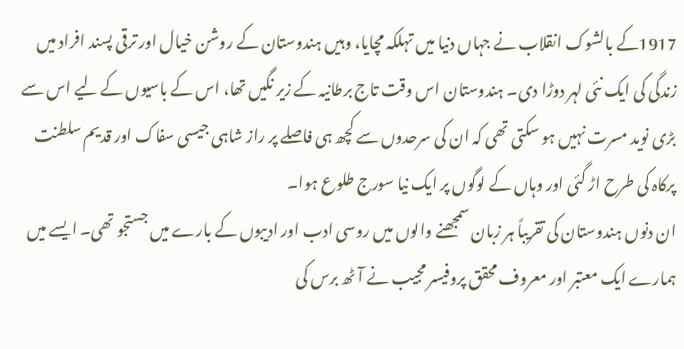1917کے بالشوک انقلاب نے جہاں دنیا میں تہلکہ مچایا، وہیں ہندوستان کے روشن خیال اور ترقی پسند افراد میں زندگی کی ایک نئی لہر دوڑا دی۔ ہندوستان اس وقت تاج برطانیہ کے زیر نگیں تھا، اس کے باسیوں کے لیے اس سے بڑی نوید مسرت نہیں ہو سکتی تھی کہ ان کی سرحدوں سے کچھ ہی فاصلے پر راز شاہی جیسی سفاک اور قدیم سلطنت پرکاہ کی طرح اڑ گئی اور وہاں کے لوگوں پر ایک نیا سورج طلوع ہوا۔
ان دنوں ہندوستان کی تقریباً ہر زبان سمجھنے والوں میں روسی ادب اور ادیبوں کے بارے میں جستجو تھی۔ ایسے میں ہمارے ایک معتبر اور معروف محقق پروفیسر مجیب نے آٹھ برس کی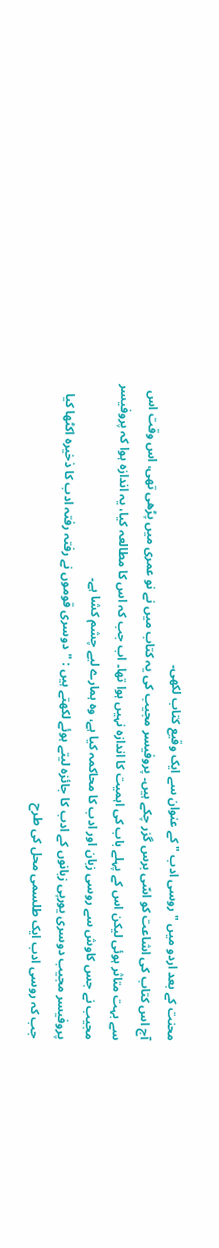محنت کے بعد اردو میں " روسی ادب " کے عنوان سے ایک وقیع کتاب لکھی۔
آج اس کتاب کی اشاعت کو اسّی برس گزر چکے ہیں۔ پروفیسر مجیب کی یہ کتاب میں نے نو عمری میں پڑھی تھی، اس وقت اس سے بہت متاثر ہوئی لیکن اس کے پہلے باب کی اہمیت کا اندازہ نہیں ہوا تھا۔ اب جب کہ اس کا مطالعہ کیا، یہ اندازہ ہوا کہ پروفیسر مجیب نے جس کاوش سے روسی زبان اور ادب کا محاکمہ کیا ہے، وہ ہمارے لیے چشم کشا ہے۔
پروفیسر مجیب دوسری یورپی زبانوں کے ادب کا جائزہ لیتے ہوئے لکھتے ہیں : "دوسری قوموں نے رفتہ رفتہ ادب کا ذخیرہ اکٹھا کیا جب کہ روسی ادب ایک طلسمی محل کی طرح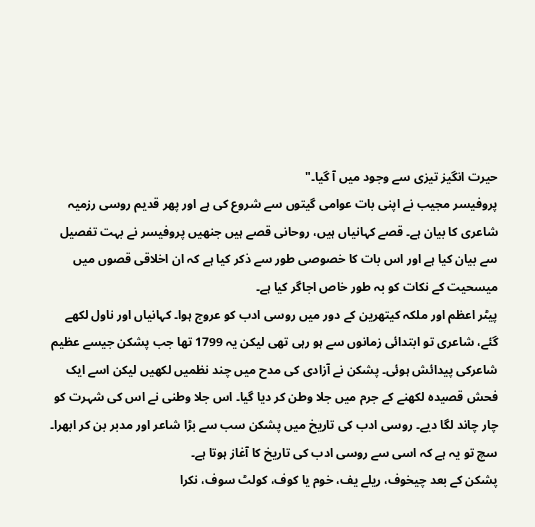حیرت انگیز تیزی سے وجود میں آ گیا۔"
پروفیسر مجیب نے اپنی بات عوامی گیتوں سے شروع کی ہے اور پھر قدیم روسی رزمیہ شاعری کا بیان ہے۔ قصے کہانیاں ہیں، روحانی قصے ہیں جنھیں پروفیسر نے بہت تفصیل سے بیان کیا ہے اور اس بات کا خصوصی طور سے ذکر کیا ہے کہ ان اخلاقی قصوں میں میسحیت کے نکات کو بہ طور خاص اجاگر کیا ہے۔
پیٹر اعظم اور ملکہ کیتھرین کے دور میں روسی ادب کو عروج ہوا۔ کہانیاں اور ناول لکھے گئے، شاعری تو ابتدائی زمانوں سے ہو رہی تھی لیکن یہ 1799 تھا جب پشکن جیسے عظیم شاعرکی پیدائش ہوئی۔ پشکن نے آزادی کی مدح میں چند نظمیں لکھیں لیکن اسے ایک فحش قصیدہ لکھنے کے جرم میں جلا وطن کر دیا گیا۔ اس جلا وطنی نے اس کی شہرت کو چار چاند لگا دیے۔ روسی ادب کی تاریخ میں پشکن سب سے بڑا شاعر اور مدبر بن کر ابھرا۔ سچ تو یہ ہے کہ اسی سے روسی ادب کی تاریخ کا آغاز ہوتا ہے۔
پشکن کے بعد چیخوف، ریلے یف، خوم یا کوف، کولٹ سوف، نکرا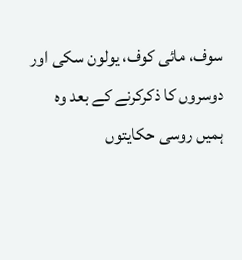سوف، مائی کوف، یولون سکی اور دوسروں کا ذکرکرنے کے بعد وہ ہمیں روسی حکایتوں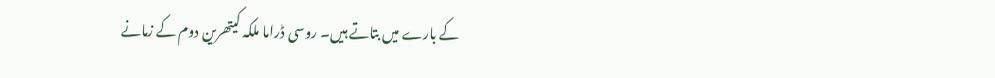کے بارے میں بتاتے ہیں۔ روسی ڈراما ملکہ کیتھرین دوم کے زمانے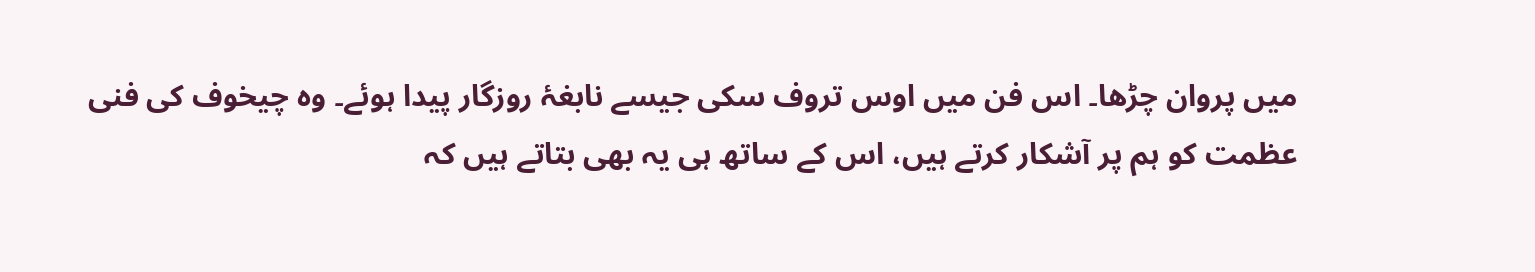میں پروان چڑھا۔ اس فن میں اوس تروف سکی جیسے نابغۂ روزگار پیدا ہوئے۔ وہ چیخوف کی فنی عظمت کو ہم پر آشکار کرتے ہیں، اس کے ساتھ ہی یہ بھی بتاتے ہیں کہ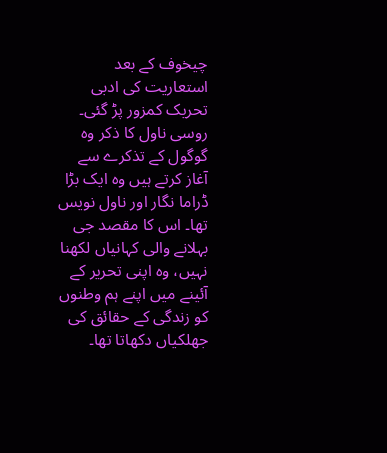چیخوف کے بعد استعاریت کی ادبی تحریک کمزور پڑ گئی۔
روسی ناول کا ذکر وہ گوگول کے تذکرے سے آغاز کرتے ہیں وہ ایک بڑا ڈراما نگار اور ناول نویس تھا۔ اس کا مقصد جی بہلانے والی کہانیاں لکھنا نہیں، وہ اپنی تحریر کے آئینے میں اپنے ہم وطنوں کو زندگی کے حقائق کی جھلکیاں دکھاتا تھا۔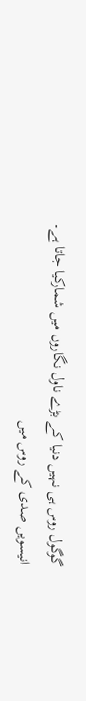گوگول روس ہی نہیں دنیا کے بڑے ناول نگاروں میں شمارکیا جاتا ہے۔
انیسویں صدی کے روس میں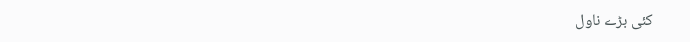کئی بڑے ناول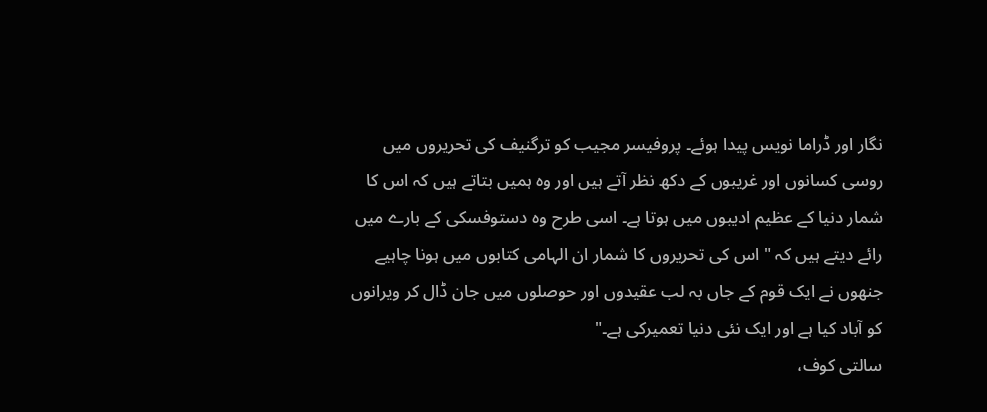نگار اور ڈراما نویس پیدا ہوئے۔ پروفیسر مجیب کو ترگنیف کی تحریروں میں روسی کسانوں اور غریبوں کے دکھ نظر آتے ہیں اور وہ ہمیں بتاتے ہیں کہ اس کا شمار دنیا کے عظیم ادیبوں میں ہوتا ہے۔ اسی طرح وہ دستوفسکی کے بارے میں رائے دیتے ہیں کہ " اس کی تحریروں کا شمار ان الہامی کتابوں میں ہونا چاہیے جنھوں نے ایک قوم کے جاں بہ لب عقیدوں اور حوصلوں میں جان ڈال کر ویرانوں کو آباد کیا ہے اور ایک نئی دنیا تعمیرکی ہے۔"
سالتی کوف،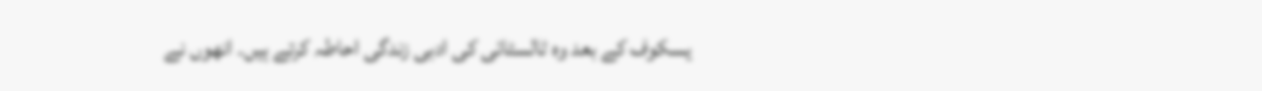یسکوف کے بعد وہ ٹالسٹائی کی ادبی زندگی احاطہ کرتے ہیں۔ انھوں نے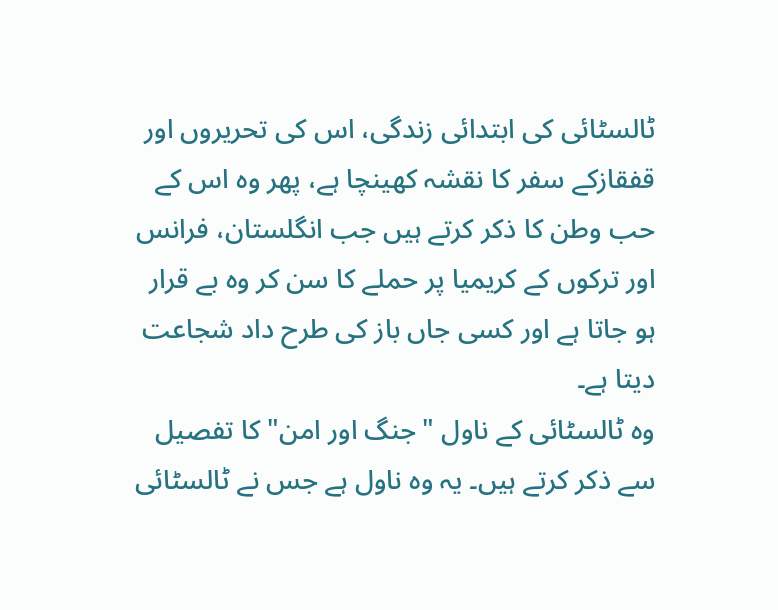ٹالسٹائی کی ابتدائی زندگی، اس کی تحریروں اور قفقازکے سفر کا نقشہ کھینچا ہے، پھر وہ اس کے حب وطن کا ذکر کرتے ہیں جب انگلستان، فرانس اور ترکوں کے کریمیا پر حملے کا سن کر وہ بے قرار ہو جاتا ہے اور کسی جاں باز کی طرح داد شجاعت دیتا ہے۔
وہ ٹالسٹائی کے ناول "جنگ اور امن" کا تفصیل سے ذکر کرتے ہیں۔ یہ وہ ناول ہے جس نے ٹالسٹائی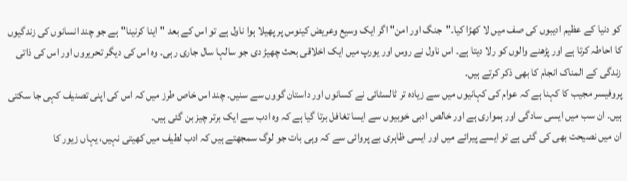کو دنیا کے عظیم ادیبوں کی صف میں لا کھڑا کیا۔"جنگ اور امن" اگر ایک وسیع وعریض کینوس پر پھیلا ہوا ناول ہے تو اس کے بعد "اینا کرنینا"ہے جو چند انسانوں کی زندگیوں کا احاطہ کرتا ہے اور پڑھنے والوں کو رلا دیتا ہے۔ اس ناول نے روس اور یورپ میں ایک اخلاقی بحث چھیڑ دی جو سالہا سال جاری رہی۔ وہ اس کی دیگر تحریروں اور اس کی ذاتی زندگی کے المناک انجام کا بھی ذکر کرتے ہیں۔
پروفیسر مجیب کا کہنا ہے کہ عوام کی کہانیوں میں سے زیادہ تر ٹالسٹائی نے کسانوں اور داستان گووں سے سنیں۔ چند اس خاص طرز میں کہ اس کی اپنی تصنیف کہی جا سکتی ہیں۔ ان سب میں ایسی سادگی اور ہمواری ہے اور خالص ادبی خوبیوں سے ایسا تغافل برتا گیا ہے کہ وہ ادب سے ایک برتر چیز بن گئی ہیں۔
ان میں نصیحت بھی کی گئی ہے تو ایسے پیرائے میں اور ایسی ظاہری بے پروائی سے کہ وہی بات جو لوگ سمجھتے ہیں کہ ادب لطیف میں کھیتی نہیں، یہاں زیور کا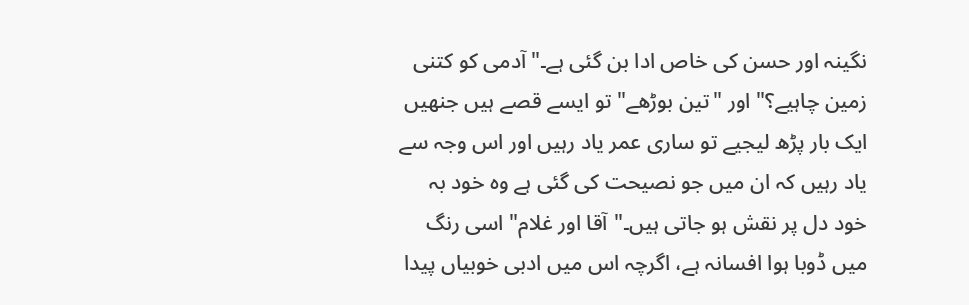نگینہ اور حسن کی خاص ادا بن گئی ہے۔"آدمی کو کتنی زمین چاہیے؟" اور "تین بوڑھے" تو ایسے قصے ہیں جنھیں ایک بار پڑھ لیجیے تو ساری عمر یاد رہیں اور اس وجہ سے یاد رہیں کہ ان میں جو نصیحت کی گئی ہے وہ خود بہ خود دل پر نقش ہو جاتی ہیں۔"آقا اور غلام" اسی رنگ میں ڈوبا ہوا افسانہ ہے، اگرچہ اس میں ادبی خوبیاں پیدا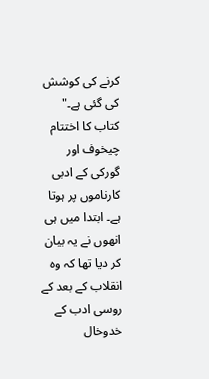کرنے کی کوشش کی گئی ہے۔"
کتاب کا اختتام چیخوف اور گورکی کے ادبی کارناموں پر ہوتا ہے۔ ابتدا میں ہی انھوں نے یہ بیان کر دیا تھا کہ وہ انقلاب کے بعد کے روسی ادب کے خدوخال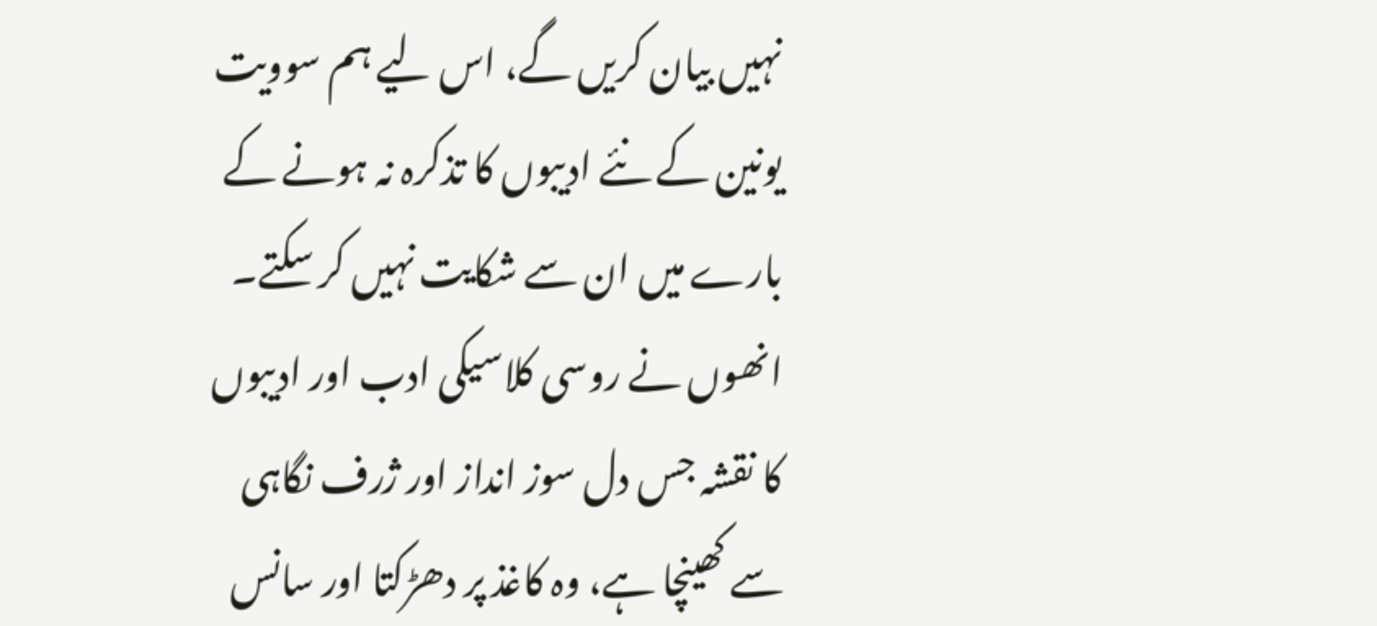نہیں بیان کریں گے، اس لیے ہم سوویت یونین کے نئے ادیبوں کا تذکرہ نہ ہونے کے بارے میں ان سے شکایت نہیں کر سکتے۔ انھوں نے روسی کلاسیکی ادب اور ادیبوں کا نقشہ جس دل سوز انداز اور ژرف نگاہی سے کھینچا ہے، وہ کاغذ پر دھڑکتا اور سانس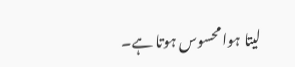لیتا ہوا محسوس ہوتا ہے۔